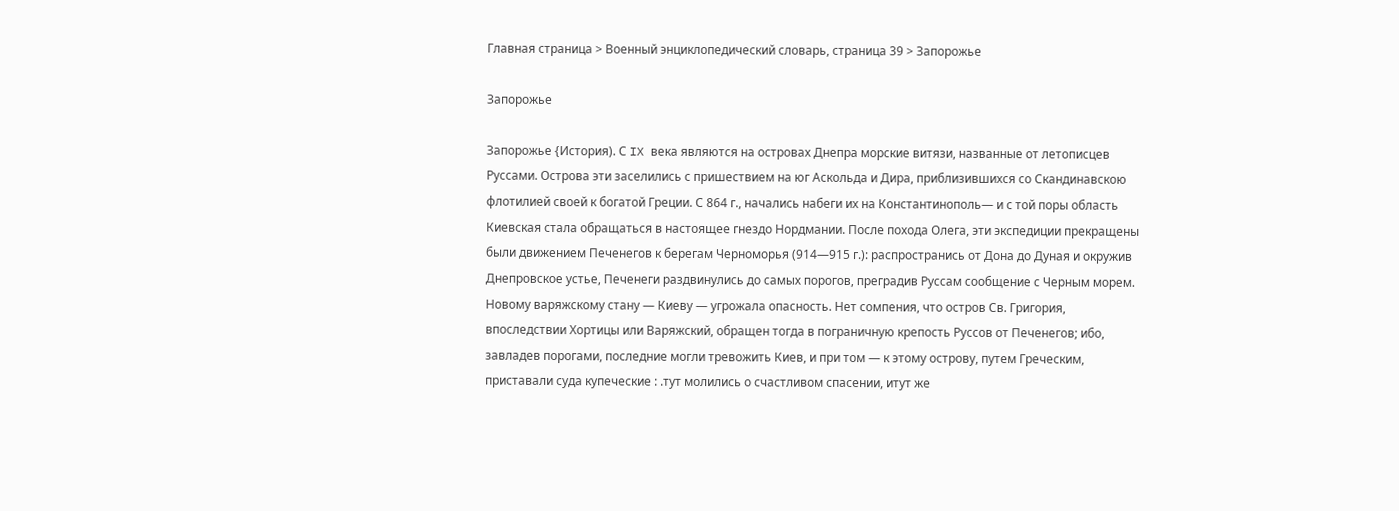Главная страница > Военный энциклопедический словарь, страница 39 > Запорожье

Запорожье

Запорожье {История). С IX века являются на островах Днепра морские витязи, названные от летописцев Руссами. Острова эти заселились с пришествием на юг Аскольда и Дира, приблизившихся со Скандинавскою флотилией своей к богатой Греции. С 864 г., начались набеги их на Константинополь— и с той поры область Киевская стала обращаться в настоящее гнездо Нордмании. После похода Олега, эти экспедиции прекращены были движением Печенегов к берегам Черноморья (914—915 г.): распространись от Дона до Дуная и окружив Днепровское устье, Печенеги раздвинулись до самых порогов, преградив Руссам сообщение с Черным морем. Новому варяжскому стану — Киеву — угрожала опасность. Нет сомпения, что остров Св. Григория, впоследствии Хортицы или Варяжский, обращен тогда в пограничную крепость Руссов от Печенегов; ибо, завладев порогами, последние могли тревожить Киев, и при том — к этому острову, путем Греческим, приставали суда купеческие : .тут молились о счастливом спасении, итут же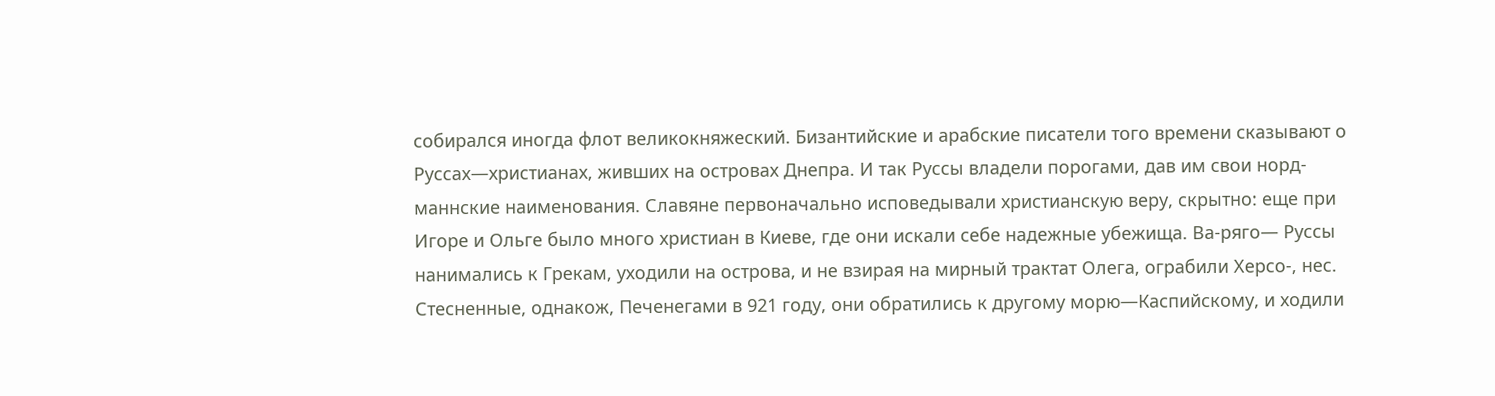собирался иногда флот великокняжеский. Бизантийские и арабские писатели того времени сказывают о Руссах—христианах, живших на островах Днепра. И так Руссы владели порогами, дав им свои норд-маннские наименования. Славяне первоначально исповедывали христианскую веру, скрытно: еще при Игоре и Ольге было много христиан в Киеве, где они искали себе надежные убежища. Ва-ряго— Руссы нанимались к Грекам, уходили на острова, и не взирая на мирный трактат Олега, ограбили Херсо-, нес. Стесненные, однакож, Печенегами в 921 году, они обратились к другому морю—Каспийскому, и ходили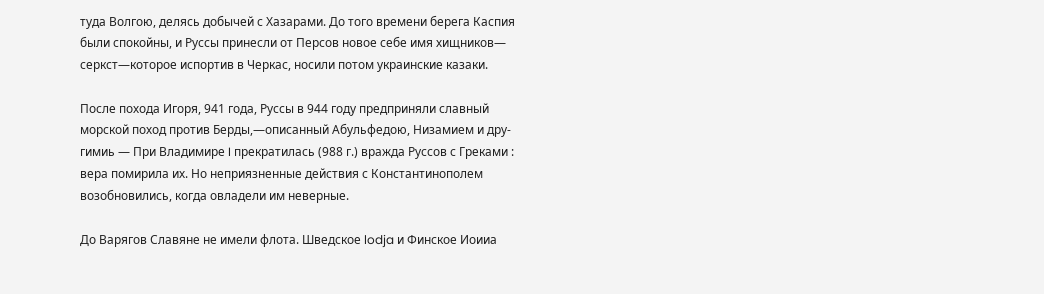туда Волгою, делясь добычей с Хазарами. До того времени берега Каспия были спокойны, и Руссы принесли от Персов новое себе имя хищников— серкст—которое испортив в Черкас, носили потом украинские казаки.

После похода Игоря, 941 года, Руссы в 944 году предприняли славный морской поход против Берды,—описанный Абульфедою, Низамием и дру-гимиь — При Владимире I прекратилась (988 г.) вражда Руссов с Греками : вера помирила их. Но неприязненные действия с Константинополем возобновились, когда овладели им неверные.

До Варягов Славяне не имели флота. Шведское lodja и Финское Иоииа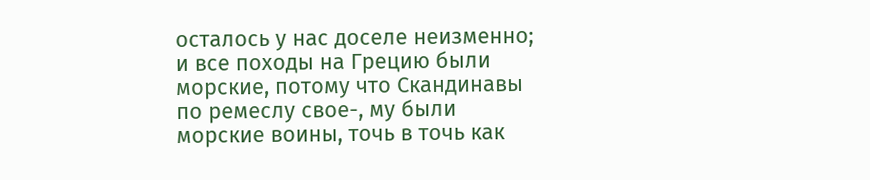осталось у нас доселе неизменно; и все походы на Грецию были морские, потому что Скандинавы по ремеслу свое-, му были морские воины, точь в точь как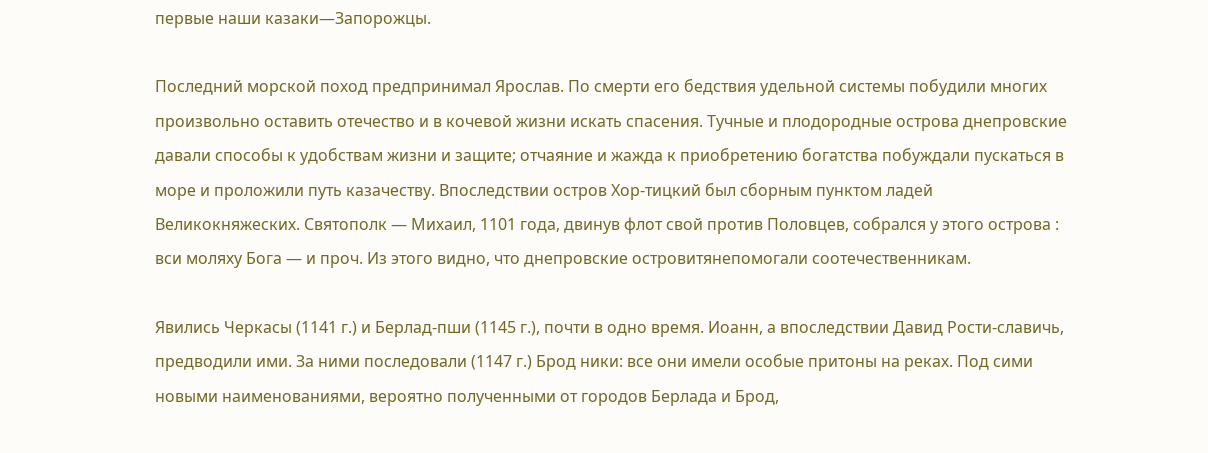первые наши казаки—Запорожцы.

Последний морской поход предпринимал Ярослав. По смерти его бедствия удельной системы побудили многих произвольно оставить отечество и в кочевой жизни искать спасения. Тучные и плодородные острова днепровские давали способы к удобствам жизни и защите; отчаяние и жажда к приобретению богатства побуждали пускаться в море и проложили путь казачеству. Впоследствии остров Хор-тицкий был сборным пунктом ладей Великокняжеских. Святополк — Михаил, 1101 года, двинув флот свой против Половцев, собрался у этого острова : вси моляху Бога — и проч. Из этого видно, что днепровские островитянепомогали соотечественникам.

Явились Черкасы (1141 г.) и Берлад-пши (1145 г.), почти в одно время. Иоанн, а впоследствии Давид Рости-славичь, предводили ими. За ними последовали (1147 г.) Брод ники: все они имели особые притоны на реках. Под сими новыми наименованиями, вероятно полученными от городов Берлада и Брод,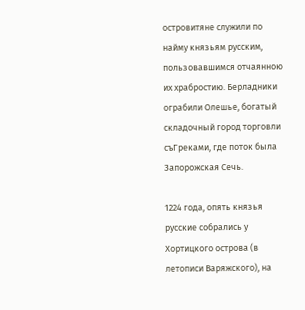островитяне служили по найму князьям русским, пользовавшимся отчаянною их храбростию. Берладники ограбили Олешье, богатый складочный город торговли съГреками, где поток была Запорожская Сечь.

1224 года, опять князья русские собрались у Хортицкого острова (в летописи Варяжского), на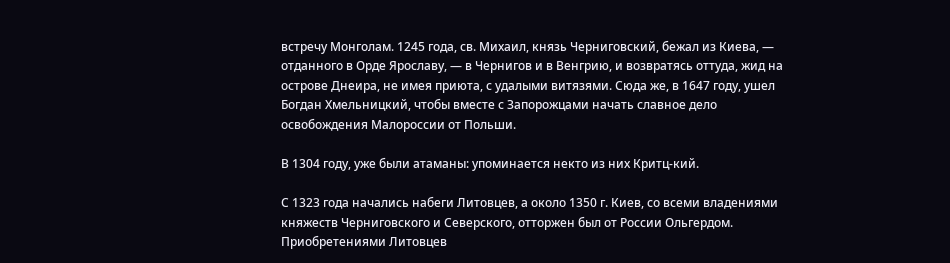встречу Монголам. 1245 года, св. Михаил, князь Черниговский, бежал из Киева, — отданного в Орде Ярославу, — в Чернигов и в Венгрию, и возвратясь оттуда, жид на острове Днеира, не имея приюта, с удалыми витязями. Сюда же, в 1647 году, ушел Богдан Хмельницкий, чтобы вместе с Запорожцами начать славное дело освобождения Малороссии от Польши.

В 1304 году, уже были атаманы: упоминается некто из них Критц-кий.

С 1323 года начались набеги Литовцев, а около 1350 г. Киев, со всеми владениями княжеств Черниговского и Северского, отторжен был от России Ольгердом. Приобретениями Литовцев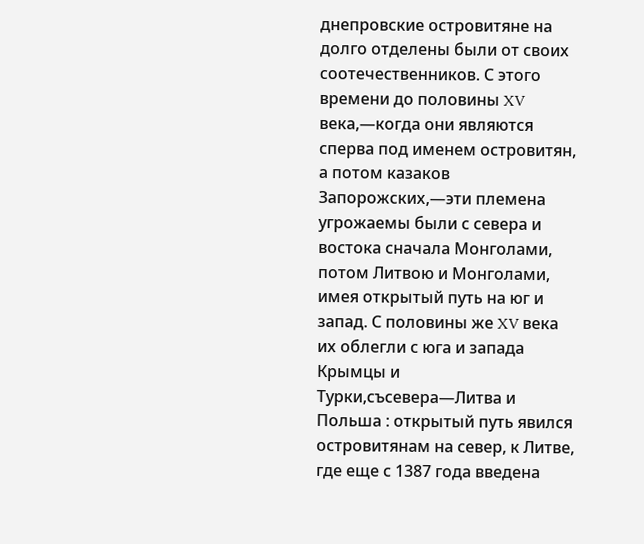днепровские островитяне на долго отделены были от своих соотечественников. С этого времени до половины XV века,—когда они являются сперва под именем островитян, а потом казаков Запорожских,—эти племена угрожаемы были с севера и востока сначала Монголами, потом Литвою и Монголами, имея открытый путь на юг и запад. С половины же XV века их облегли с юга и запада Крымцы и Турки,съсевера—Литва и Польша : открытый путь явился островитянам на север, к Литве, где еще с 1387 года введена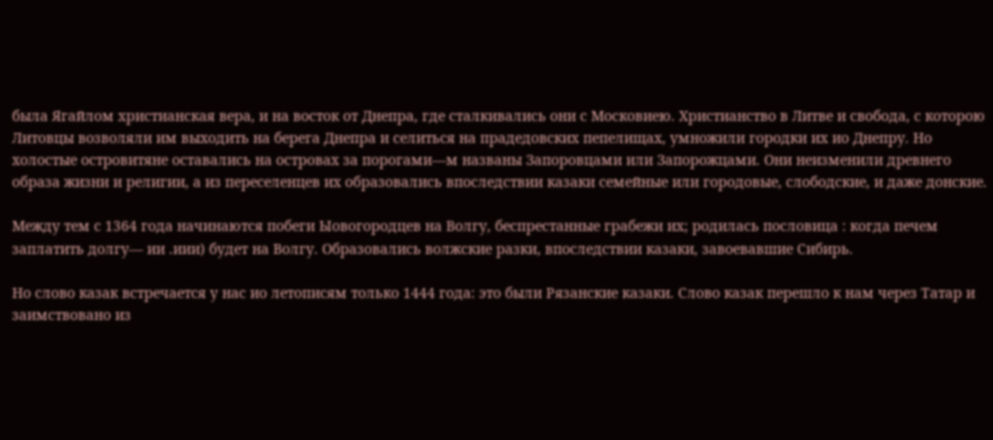была Ягайлом христианская вера, и на восток от Днепра, где сталкивались они с Московиею. Христианство в Литве и свобода, с которою Литовцы возволяли им выходить на берега Днепра и селиться на прадедовских пепелищах, умножили городки их ио Днепру. Но холостые островитяне оставались на островах за порогами—м названы Запоровцами или Запорожцами. Они неизменили древнего образа жизни и религии, а из переселенцев их образовались впоследствии казаки семейные или городовые, слободские, и даже донские.

Между тем с 1364 года начинаются побеги Ыовогородцев на Волгу, беспрестанные грабежи их; родилась пословица : когда печем заплатить долгу— ии .иии) будет на Волгу. Образовались волжские разки, впоследствии казаки, завоевавшие Сибирь.

Но слово казак встречается у нас ио летописям только 1444 года: это были Рязанские казаки. Слово казак перешло к нам через Татар и заимствовано из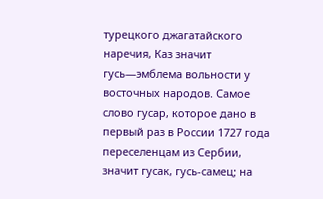турецкого джагатайского наречия, Каз значит гусь—эмблема вольности у восточных народов. Самое слово гусар, которое дано в первый раз в России 1727 года переселенцам из Сербии, значит гусак, гусь-самец; на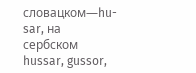словацком—hu-sar, на сербском hussar, gussor,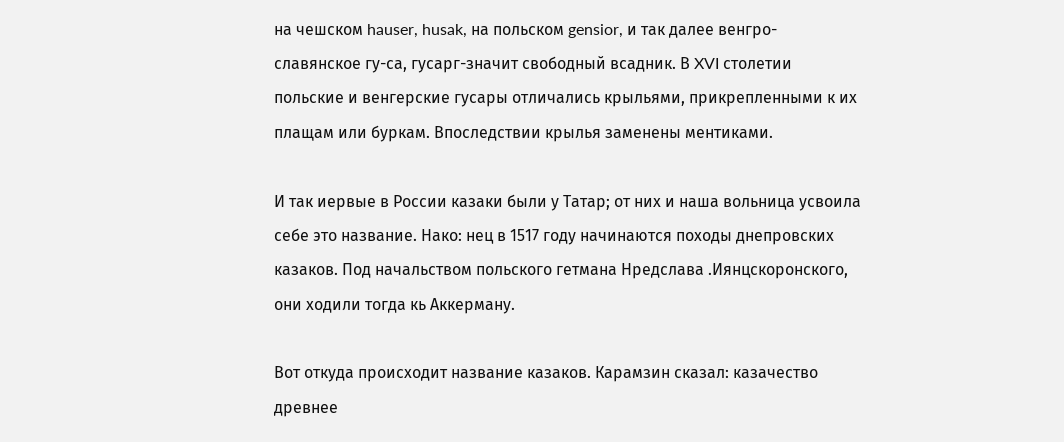на чешском hauser, husak, на польском gensior, и так далее венгро-славянское гу-са, гусарг-значит свободный всадник. В XVI столетии польские и венгерские гусары отличались крыльями, прикрепленными к их плащам или буркам. Впоследствии крылья заменены ментиками.

И так иервые в России казаки были у Татар; от них и наша вольница усвоила себе это название. Нако: нец в 1517 году начинаются походы днепровских казаков. Под начальством польского гетмана Нредслава .Иянцскоронского, они ходили тогда кь Аккерману.

Вот откуда происходит название казаков. Карамзин сказал: казачество древнее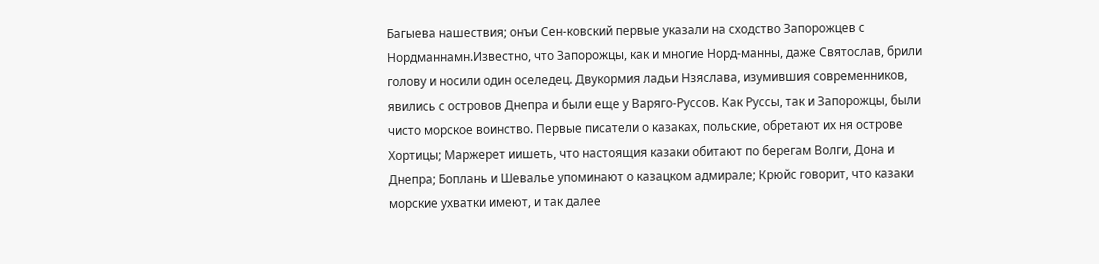Багыева нашествия; онъи Сен-ковский первые указали на сходство Запорожцев с Нордманнамн.Известно, что Запорожцы, как и многие Норд-манны, даже Святослав, брили голову и носили один оселедец. Двукормия ладьи Нзяслава, изумившия современников, явились с островов Днепра и были еще у Варяго-Руссов. Как Руссы, так и Запорожцы, были чисто морское воинство. Первые писатели о казаках, польские, обретают их ня острове Хортицы; Маржерет иишеть, что настоящия казаки обитают по берегам Волги, Дона и Днепра; Боплань и Шевалье упоминают о казацком адмирале; Крюйс говорит, что казаки морские ухватки имеют, и так далее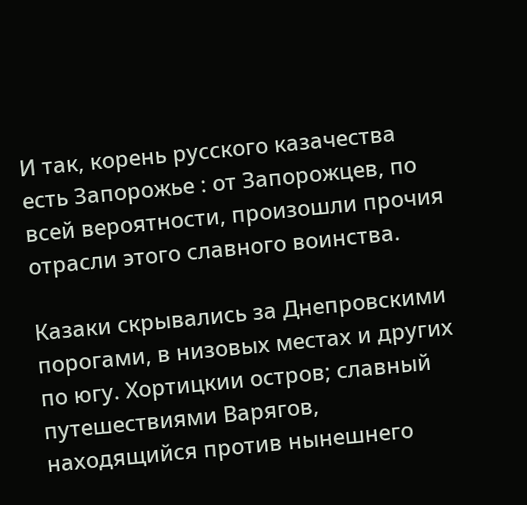И так, корень русского казачества есть Запорожье : от Запорожцев, по всей вероятности, произошли прочия отрасли этого славного воинства.

Казаки скрывались за Днепровскими порогами, в низовых местах и других по югу. Хортицкии остров; славный путешествиями Варягов, находящийся против нынешнего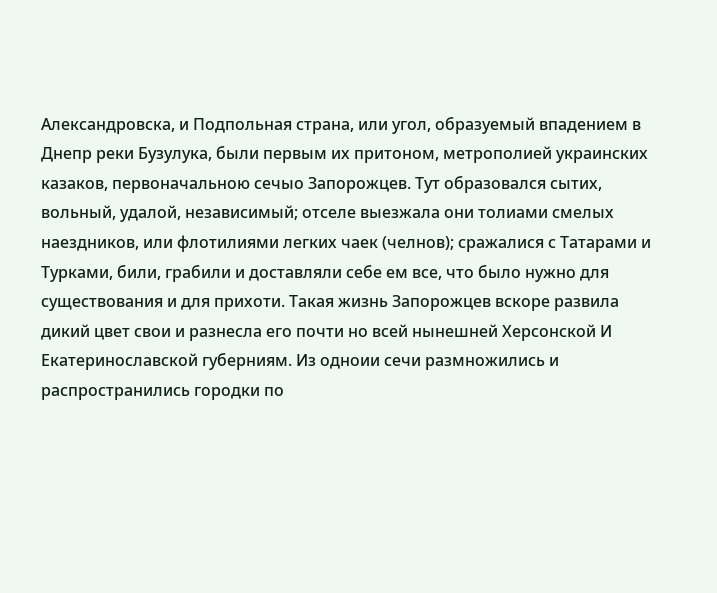Александровска, и Подпольная страна, или угол, образуемый впадением в Днепр реки Бузулука, были первым их притоном, метрополией украинских казаков, первоначальною сечыо Запорожцев. Тут образовался сытих, вольный, удалой, независимый; отселе выезжала они толиами смелых наездников, или флотилиями легких чаек (челнов); сражалися с Татарами и Турками, били, грабили и доставляли себе ем все, что было нужно для существования и для прихоти. Такая жизнь Запорожцев вскоре развила дикий цвет свои и разнесла его почти но всей нынешней Херсонской И Екатеринославской губерниям. Из одноии сечи размножились и распространились городки по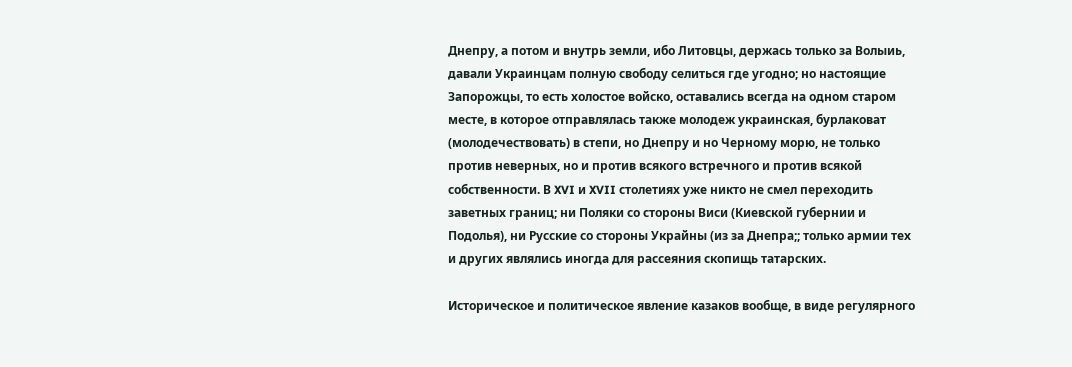Днепру, а потом и внутрь земли, ибо Литовцы, держась только за Волыиь, давали Украинцам полную свободу селиться где угодно; но настоящие Запорожцы, то есть холостое войско, оставались всегда на одном старом месте, в которое отправлялась также молодеж украинская, бурлаковат (молодечествовать) в степи, но Днепру и но Черному морю, не только против неверных, но и против всякого встречного и против всякой собственности. В XVI и XVII столетиях уже никто не смел переходить заветных границ; ни Поляки со стороны Виси (Киевской губернии и Подолья), ни Русские со стороны Украйны (из за Днепра;; только армии тех и других являлись иногда для рассеяния скопищь татарских.

Историческое и политическое явление казаков вообще, в виде регулярного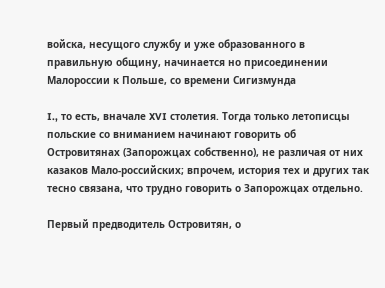войска, несущого службу и уже образованного в правильную общину, начинается но присоединении Малороссии к Польше, со времени Сигизмунда

I., то есть, вначале XVI столетия. Тогда только летописцы польские со вниманием начинают говорить об Островитянах (Запорожцах собственно), не различая от них казаков Мало-российских; впрочем, история тех и других так тесно связана, что трудно говорить о Запорожцах отдельно.

Первый предводитель Островитян, о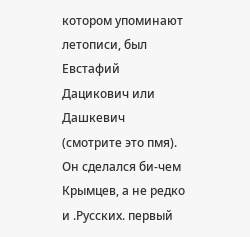котором упоминают летописи, был Евстафий Дацикович или Дашкевич (смотрите это пмя). Он сделался би-чем Крымцев, а не редко и .Русских. первый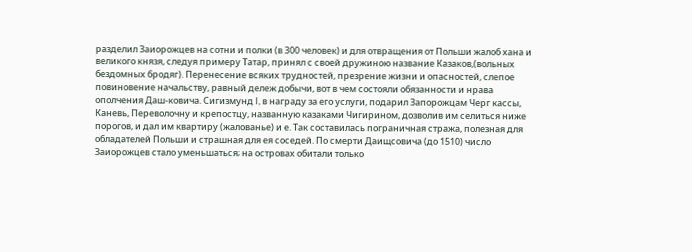разделил Заиорожцев на сотни и полки (в 300 человек) и для отвращения от Польши жалоб хана и великого князя, следуя примеру Татар, принял с своей дружиною название Казаков,(вольных бездомных бродяг). Перенесение всяких трудностей, презрение жизни и опасностей, слепое повиновение начальству, равный дележ добычи, вот в чем состояли обязанности и нрава ополчения Даш-ковича. Сигизмунд I, в награду за его услуги, подарил Запорожцам Черг кассы, Каневь, Переволочну и крепостцу, названную казаками Чигирином, дозволив им селиться ниже порогов, и дал им квартиру (жалованье) и е. Так составилась пограничная стража, полезная для обладателей Польши и страшная для ея соседей. По смерти Даищсовича (до 1510) число Заиорожцев стало уменьшаться; на островах обитали только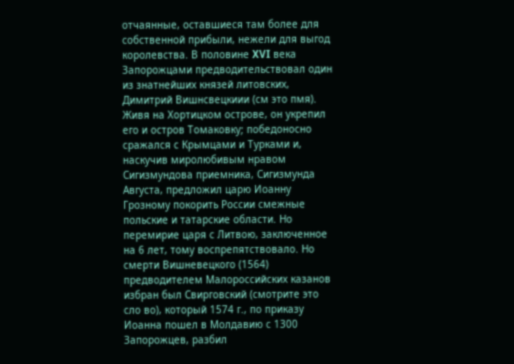отчаянные, оставшиеся там более для собственной прибыли, нежели для выгод королевства. В половине XVI века Запорожцами предводительствовал один из знатнейших князей литовских, Димитрий Вишнсвецкиии (см это пмя). Живя на Хортицком острове, он укрепил его и остров Томаковку; победоносно сражался с Крымцами и Турками и, наскучив миролюбивым нравом Сигизмундова приемника, Сигизмунда Августа, предложил царю Иоанну Грозному покорить России смежные польские и татарские области. Но перемирие царя с Литвою, заключенное на 6 лет, тому воспрепятствовало. Но смерти Вишневецкого (1564) предводителем Малороссийских казанов избран был Свирговский (смотрите это сло во), который 1574 г., по приказу Иоанна пошел в Молдавию с 1300 Запорожцев, разбил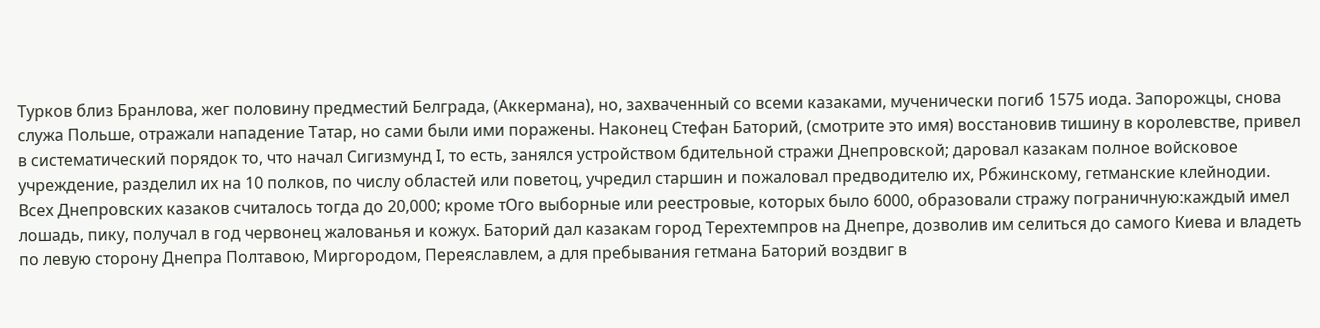Турков близ Бранлова, жег половину предместий Белграда, (Аккермана), но, захваченный со всеми казаками, мученически погиб 1575 иода. Запорожцы, снова служа Польше, отражали нападение Татар, но сами были ими поражены. Наконец Стефан Баторий, (смотрите это имя) восстановив тишину в королевстве, привел в систематический порядок то, что начал Сигизмунд I, то есть, занялся устройством бдительной стражи Днепровской; даровал казакам полное войсковое учреждение, разделил их на 10 полков, по числу областей или поветоц, учредил старшин и пожаловал предводителю их, Рбжинскому, гетманские клейнодии. Всех Днепровских казаков считалось тогда до 20,000; кроме тОго выборные или реестровые, которых было 6000, образовали стражу пограничную:каждый имел лошадь, пику, получал в год червонец жалованья и кожух. Баторий дал казакам город Терехтемпров на Днепре, дозволив им селиться до самого Киева и владеть по левую сторону Днепра Полтавою, Миргородом, Переяславлем, а для пребывания гетмана Баторий воздвиг в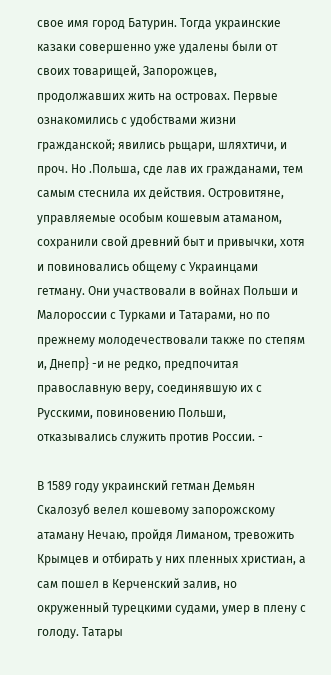свое имя город Батурин. Тогда украинские казаки совершенно уже удалены были от своих товарищей, Запорожцев, продолжавших жить на островах. Первые ознакомились с удобствами жизни гражданской; явились рьщари, шляхтичи, и проч. Но .Польша, сде лав их гражданами, тем самым стеснила их действия. Островитяне, управляемые особым кошевым атаманом, сохранили свой древний быт и привычки, хотя и повиновались общему с Украинцами гетману. Они участвовали в войнах Польши и Малороссии с Турками и Татарами, но по прежнему молодечествовали также по степям и, Днепр} -и не редко, предпочитая православную веру, соединявшую их с Русскими, повиновению Польши, отказывались служить против России. -

В 1589 году украинский гетман Демьян Скалозуб велел кошевому запорожскому атаману Нечаю, пройдя Лиманом, тревожить Крымцев и отбирать у них пленных христиан, а сам пошел в Керченский залив, но окруженный турецкими судами, умер в плену с голоду. Татары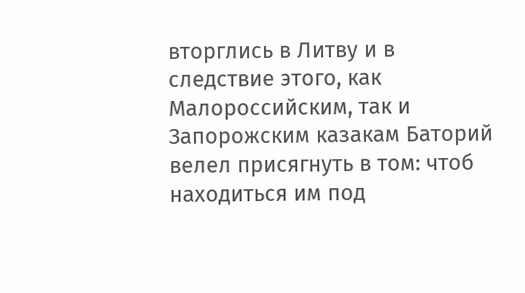вторглись в Литву и в следствие этого, как Малороссийским, так и Запорожским казакам Баторий велел присягнуть в том: чтоб находиться им под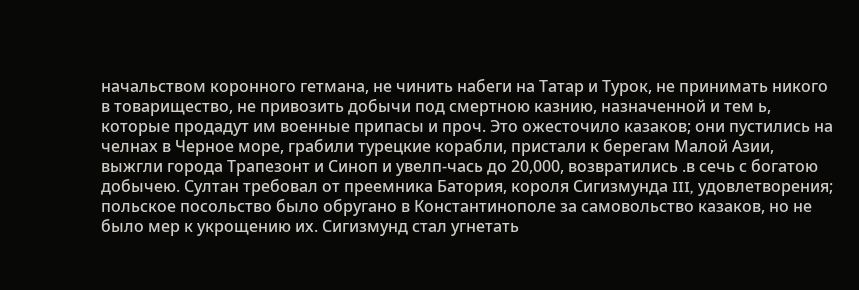начальством коронного гетмана, не чинить набеги на Татар и Турок, не принимать никого в товарищество, не привозить добычи под смертною казнию, назначенной и тем ь, которые продадут им военные припасы и проч. Это ожесточило казаков; они пустились на челнах в Черное море, грабили турецкие корабли, пристали к берегам Малой Азии, выжгли города Трапезонт и Синоп и увелп-чась до 20,000, возвратились .в сечь с богатою добычею. Султан требовал от преемника Батория, короля Сигизмунда III, удовлетворения; польское посольство было обругано в Константинополе за самовольство казаков, но не было мер к укрощению их. Сигизмунд стал угнетать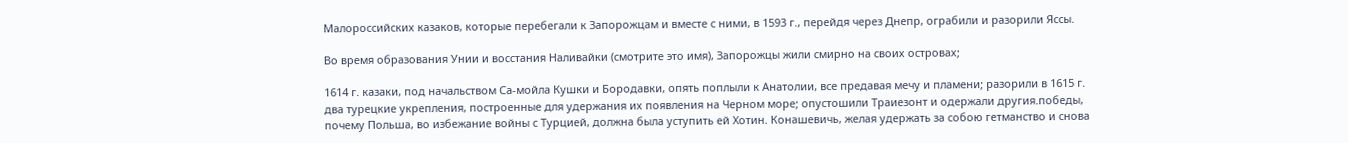Малороссийских казаков, которые перебегали к Запорожцам и вместе с ними, в 1593 г., перейдя через Днепр, ограбили и разорили Яссы.

Во время образования Унии и восстания Наливайки (смотрите это имя), Запорожцы жили смирно на своих островах;

1614 г. казаки, под начальством Са-мойла Кушки и Бородавки, опять поплыли к Анатолии, все предавая мечу и пламени; разорили в 1615 г. два турецкие укрепления, построенные для удержания их появления на Черном море; опустошили Траиезонт и одержали другия.победы, почему Польша, во избежание войны с Турцией, должна была уступить ей Хотин. Конашевичь, желая удержать за собою гетманство и снова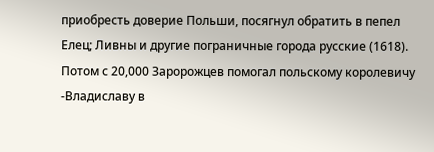приобресть доверие Польши, посягнул обратить в пепел Елец; Ливны и другие пограничные города русские (1618). Потом с 20,000 Заророжцев помогал польскому королевичу -Владиславу в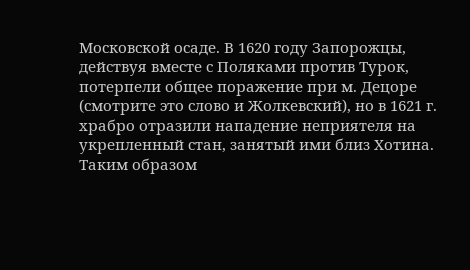Московской осаде. В 1620 году Запорожцы, действуя вместе с Поляками против Турок, потерпели общее поражение при м. Децоре (смотрите это слово и Жолкевский), но в 1621 г. храбро отразили нападение неприятеля на укрепленный стан, занятый ими близ Хотина. Таким образом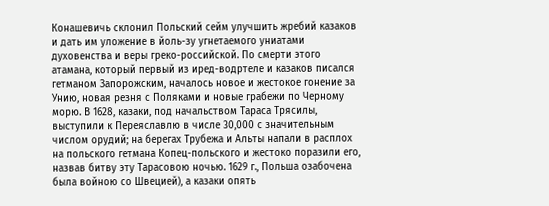Конашевичь склонил Польский сейм улучшить жребий казаков и дать им уложение в йоль-зу угнетаемого униатами духовенства и веры греко-российской. По смерти этого атамана, который первый из иред-водртеле и казаков писался гетманом Запорожским, началось новое и жестокое гонение за Унию, новая резня с Поляками и новые грабежи по Черному морю. В 1628, казаки, под начальством Тараса Трясилы, выступили к Переяславлю в числе 30,000 с значительным числом орудий; на берегах Трубежа и Альты напали в расплох на польского гетмана Копец-польского и жестоко поразили его, назвав битву эту Тарасовою ночью. 1629 г., Польша озабочена была войною со Швецией), а казаки опять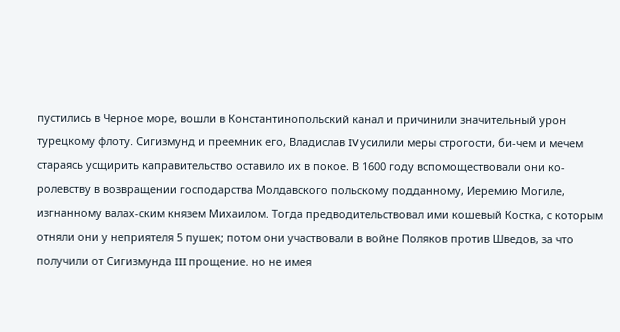пустились в Черное море, вошли в Константинопольский канал и причинили значительный урон турецкому флоту. Сигизмунд и преемник его, Владислав IV усилили меры строгости, би-чем и мечем стараясь усщирить каправительство оставило их в покое. В 1600 году вспомоществовали они ко-ролевству в возвращении господарства Молдавского польскому подданному, Иеремию Могиле, изгнанному валах-ским князем Михаилом. Тогда предводительствовал ими кошевый Костка, с которым отняли они у неприятеля 5 пушек; потом они участвовали в войне Поляков против Шведов, за что получили от Сигизмунда III прощение. но не имея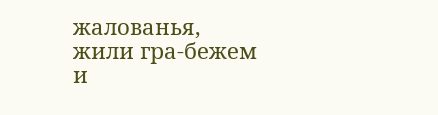жалованья, жили гра-бежем и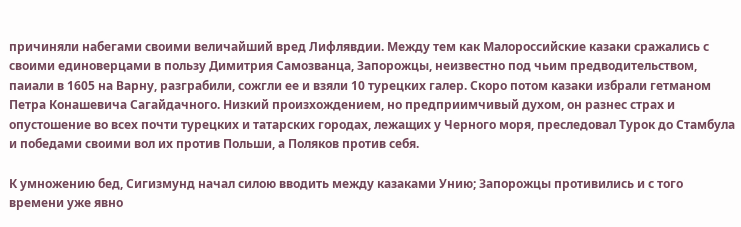причиняли набегами своими величайший вред Лифлявдии. Между тем как Малороссийские казаки сражались с своими единоверцами в пользу Димитрия Самозванца, Запорожцы, неизвестно под чьим предводительством, паиали в 1605 на Варну, разграбили, сожгли ее и взяли 10 турецких галер. Скоро потом казаки избрали гетманом Петра Конашевича Сагайдачного. Низкий произхождением, но предприимчивый духом, он разнес страх и опустошение во всех почти турецких и татарских городах, лежащих у Черного моря, преследовал Турок до Стамбула и победами своими вол их против Польши, а Поляков против себя.

К умножению бед, Сигизмунд начал силою вводить между казаками Унию; Запорожцы противились и с того времени уже явно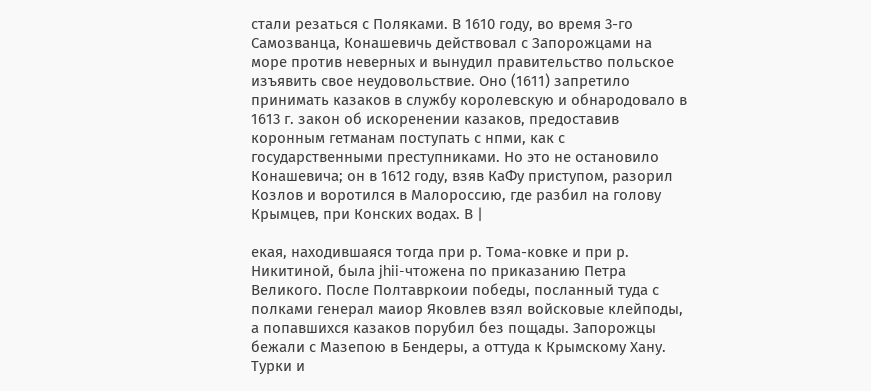стали резаться с Поляками. В 1610 году, во время 3-го Самозванца, Конашевичь действовал с Запорожцами на море против неверных и вынудил правительство польское изъявить свое неудовольствие. Оно (1611) запретило принимать казаков в службу королевскую и обнародовало в 1613 г. закон об искоренении казаков, предоставив коронным гетманам поступать с нпми, как с государственными преступниками. Но это не остановило Конашевича; он в 1612 году, взяв КаФу приступом, разорил Козлов и воротился в Малороссию, где разбил на голову Крымцев, при Конских водах. В |

екая, находившаяся тогда при р. Тома-ковке и при р. Никитиной, была jhii-чтожена по приказанию Петра Великого. После Полтавркоии победы, посланный туда с полками генерал маиор Яковлев взял войсковые клейподы, а попавшихся казаков порубил без пощады. Запорожцы бежали с Мазепою в Бендеры, а оттуда к Крымскому Хану. Турки и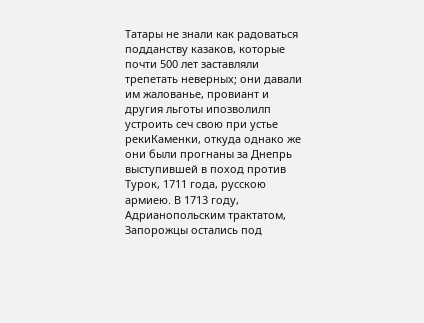Татары не знали как радоваться подданству казаков, которые почти 500 лет заставляли трепетать неверных; они давали им жалованье, провиант и другия льготы ипозволилп устроить сеч свою при устье рекиКаменки, откуда однако же они были прогнаны за Днепрь выступившей в поход против Турок, 1711 года, русскою армиею. В 1713 году, Адрианопольским трактатом, Запорожцы остались под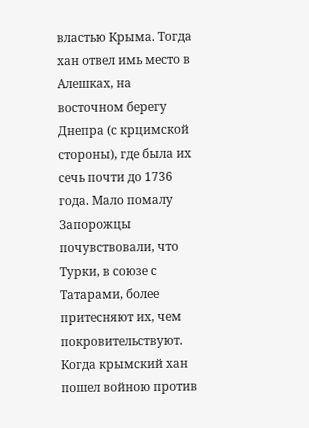властью Крыма. Тогда хан отвел имь место в Алешках, на восточном берегу Днепра (с крцимской стороны), где была их сечь почти до 1736 года. Мало помалу Запорожцы почувствовали, что Турки, в союзе с Татарами, более притесняют их, чем покровительствуют. Когда крымский хан пошел войною против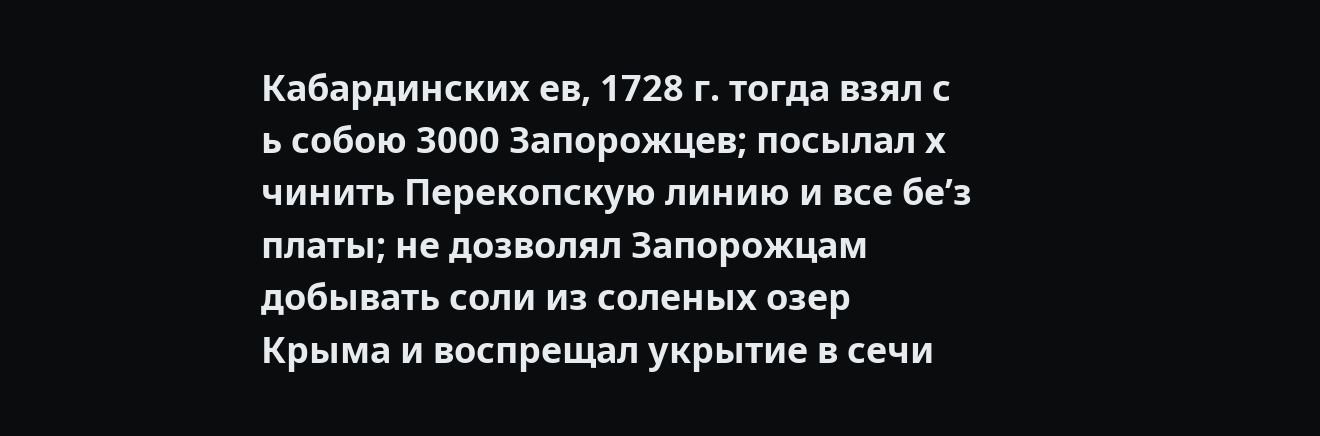Кабардинских ев, 1728 г. тогда взял с ь собою 3000 Запорожцев; посылал х чинить Перекопскую линию и все бе’з платы; не дозволял Запорожцам добывать соли из соленых озер Крыма и воспрещал укрытие в сечи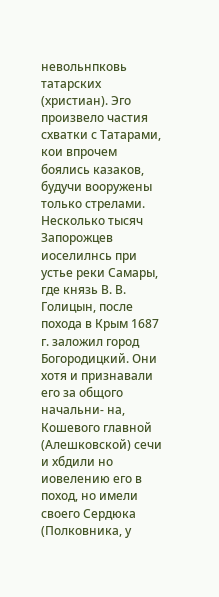невольнпковь татарских (христиан). Эго произвело частия схватки с Татарами, кои впрочем боялись казаков, будучи вооружены только стрелами. Несколько тысяч Запорожцев иоселилнсь при устье реки Самары, где князь В. В. Голицын, после похода в Крым 1687 г. заложил город Богородицкий. Они хотя и признавали его за общого начальни- на, Кошевого главной (Алешковской) сечи и хбдили но иовелению его в поход, но имели своего Сердюка (Полковника, у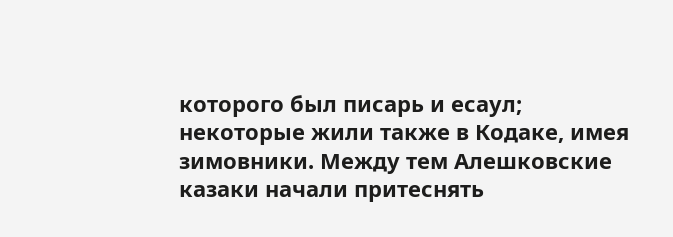которого был писарь и есаул; некоторые жили также в Кодаке, имея зимовники. Между тем Алешковские казаки начали притеснять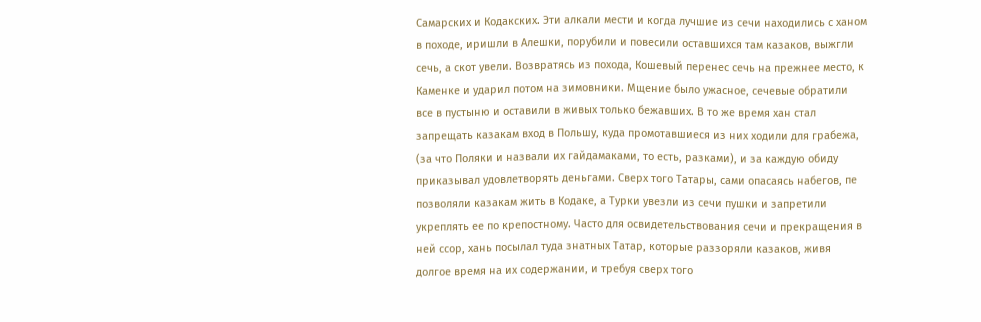Самарских и Кодакских. Эти алкали мести и когда лучшие из сечи находились с ханом в походе, иришли в Алешки, порубили и повесили оставшихся там казаков, выжгли сечь, а скот увели. Возвратясь из похода, Кошевый перенес сечь на прежнее место, к Каменке и ударил потом на зимовники. Мщение было ужасное, сечевые обратили все в пустыню и оставили в живых только бежавших. В то же время хан стал запрещать казакам вход в Польшу, куда промотавшиеся из них ходили для грабежа, (за что Поляки и назвали их гайдамаками, то есть, разками), и за каждую обиду приказывал удовлетворять деньгами. Сверх того Татары, сами опасаясь набегов, пе позволяли казакам жить в Кодаке, а Турки увезли из сечи пушки и запретили укреплять ее по крепостному. Часто для освидетельствования сечи и прекращения в ней ссор, хань посылал туда знатных Татар, которые раззоряли казаков, живя долгое время на их содержании, и требуя сверх того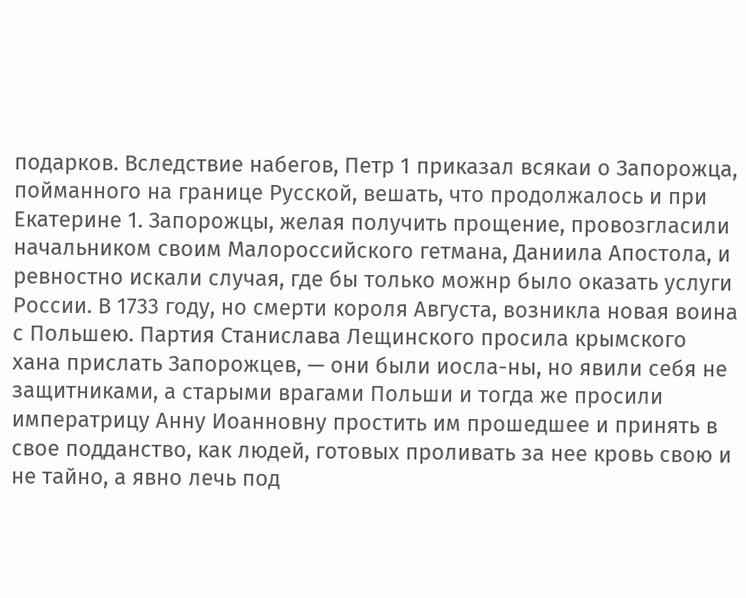подарков. Вследствие набегов, Петр 1 приказал всякаи о Запорожца, пойманного на границе Русской, вешать, что продолжалось и при Екатерине 1. Запорожцы, желая получить прощение, провозгласили начальником своим Малороссийского гетмана, Даниила Апостола, и ревностно искали случая, где бы только можнр было оказать услуги России. В 1733 году, но смерти короля Августа, возникла новая воина с Польшею. Партия Станислава Лещинского просила крымского хана прислать Запорожцев, — они были иосла-ны, но явили себя не защитниками, а старыми врагами Польши и тогда же просили императрицу Анну Иоанновну простить им прошедшее и принять в свое подданство, как людей, готовых проливать за нее кровь свою и не тайно, а явно лечь под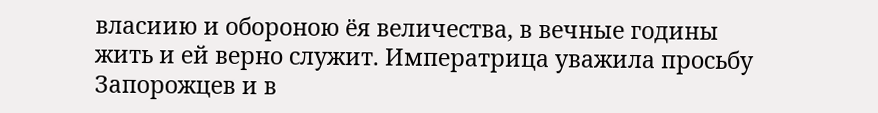власиию и обороною ёя величества, в вечные годины жить и ей верно служит. Императрица уважила просьбу Запорожцев и в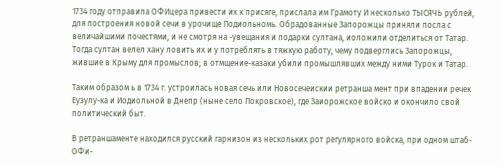1734 году отправила ОФИцера привести их к присяге, прислала им Грамоту И несколько ТЫСЯЧЬ рублей, для построения новой сечи в урочище Подиольномь. Обрадованные Запорожцы приняли посла с величайшими почестями, и не смотря на -увещания и подарки султана, иоложили отделиться от Татар. Тогда султан велел хану ловить их и у потреблять в тяжкую работу, чему подверглись Запорожцы, жившие в Крыму для промыслов; в отмщение-казаки убили промышлявших между ними Турок и Татар.

Таким образом ь в 1734 г. устроилась новая сечь или Новосечеискии ретранша мент при впадении речек Еузулу-ка и Иодиольной в Днепр (ныне село Покровское), где Заиорожское войско и окончило свой политический быт.

В ретраншаменте находился русский гарнизон из нескольких рот регулярного войска, при одном штаб-ОФи-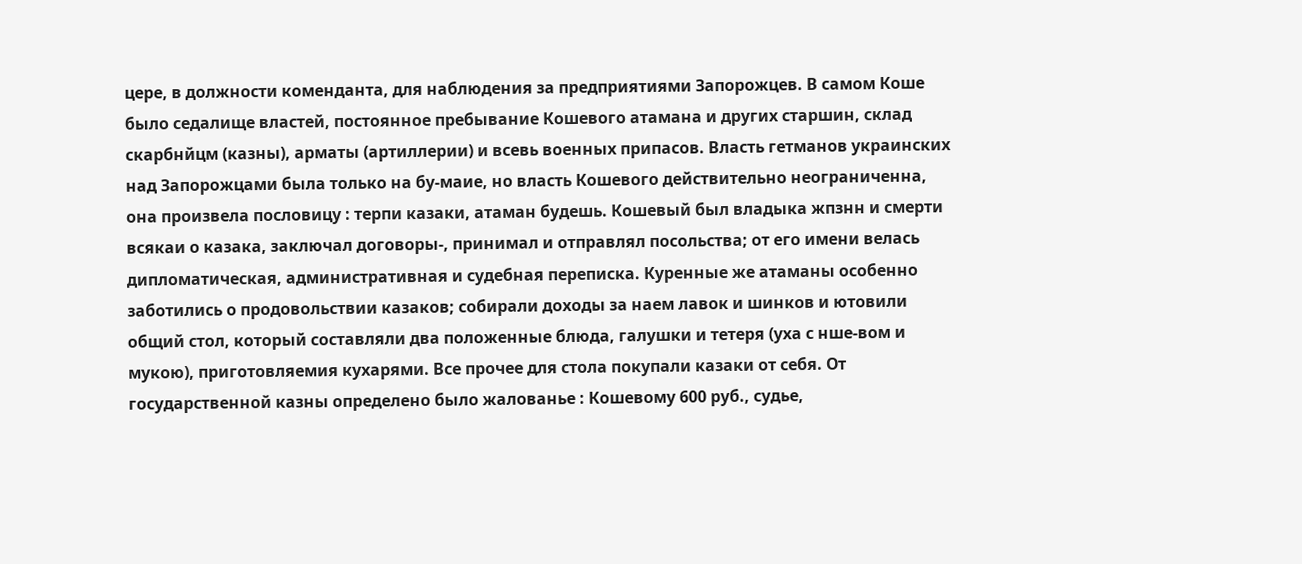цере, в должности коменданта, для наблюдения за предприятиями Запорожцев. В самом Коше было седалище властей, постоянное пребывание Кошевого атамана и других старшин, склад скарбнйцм (казны), арматы (артиллерии) и всевь военных припасов. Власть гетманов украинских над Запорожцами была только на бу-маие, но власть Кошевого действительно неограниченна, она произвела пословицу : терпи казаки, атаман будешь. Кошевый был владыка жпзнн и смерти всякаи о казака, заключал договоры-, принимал и отправлял посольства; от его имени велась дипломатическая, административная и судебная переписка. Куренные же атаманы особенно заботились о продовольствии казаков; собирали доходы за наем лавок и шинков и ютовили общий стол, который составляли два положенные блюда, галушки и тетеря (уха с нше-вом и мукою), приготовляемия кухарями. Все прочее для стола покупали казаки от себя. От государственной казны определено было жалованье : Кошевому 600 руб., судье,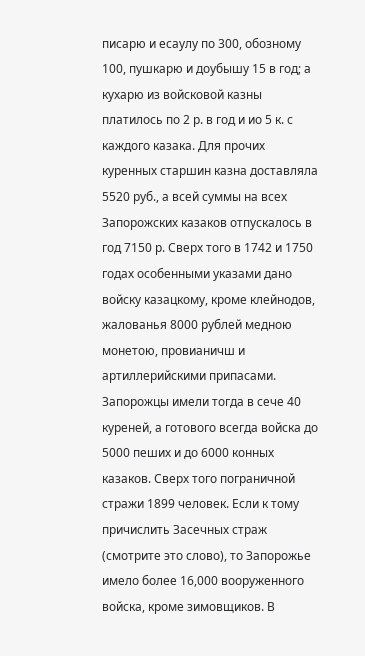писарю и есаулу по 300, обозному 100, пушкарю и доубышу 15 в год; а кухарю из войсковой казны платилось по 2 р. в год и ио 5 к. с каждого казака. Для прочих куренных старшин казна доставляла 5520 руб., а всей суммы на всех Запорожских казаков отпускалось в год 7150 р. Сверх того в 1742 и 1750 годах особенными указами дано войску казацкому, кроме клейнодов, жалованья 8000 рублей медною монетою, провианичш и артиллерийскими припасами. Запорожцы имели тогда в сече 40 куреней, а готового всегда войска до 5000 пеших и до 6000 конных казаков. Сверх того пограничной стражи 1899 человек. Если к тому причислить Засечных страж (смотрите это слово), то Запорожье имело более 16,000 вооруженного войска, кроме зимовщиков. В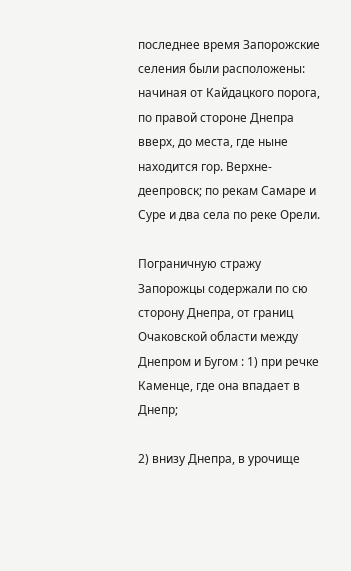последнее время Запорожские селения были расположены: начиная от Кайдацкого порога, по правой стороне Днепра вверх, до места, где ныне находится гор. Верхне-деепровск; по рекам Самаре и Суре и два села по реке Орели.

Пограничную стражу Запорожцы содержали по сю сторону Днепра, от границ Очаковской области между Днепром и Бугом : 1) при речке Каменце, где она впадает в Днепр;

2) внизу Днепра, в урочище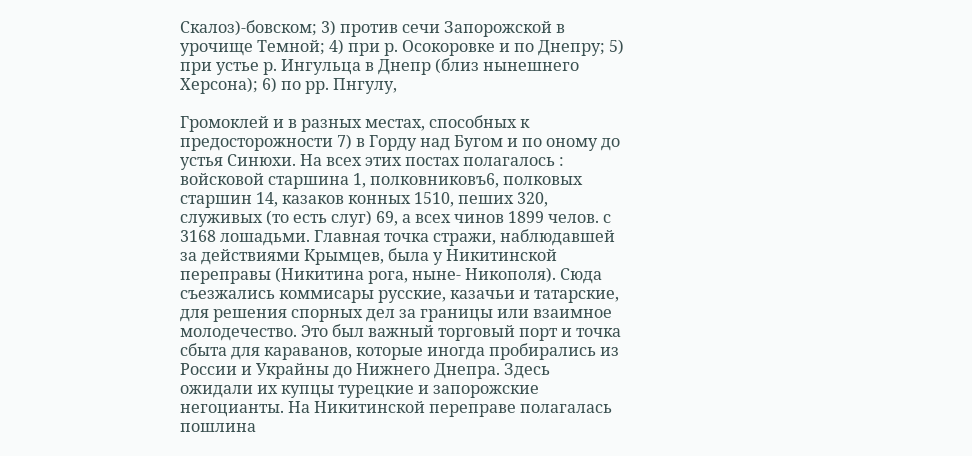Скалоз)-бовском; 3) против сечи Запорожской в урочище Темной; 4) при р. Осокоровке и по Днепру; 5) при устье р. Ингульца в Днепр (близ нынешнего Херсона); 6) по рр. Пнгулу,

Громоклей и в разных местах, способных к предосторожности 7) в Горду над Бугом и по оному до устья Синюхи. На всех этих постах полагалось : войсковой старшина 1, полковниковъ6, полковых старшин 14, казаков конных 1510, пеших 320, служивых (то есть слуг) 69, а всех чинов 1899 челов. с 3168 лошадьми. Главная точка стражи, наблюдавшей за действиями Крымцев, была у Никитинской переправы (Никитина рога, ныне- Никополя). Сюда съезжались коммисары русские, казачьи и татарские, для решения спорных дел за границы или взаимное молодечество. Это был важный торговый порт и точка сбыта для караванов, которые иногда пробирались из России и Украйны до Нижнего Днепра. Здесь ожидали их купцы турецкие и запорожские негоцианты. На Никитинской переправе полагалась пошлина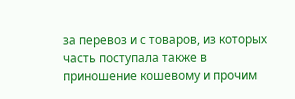за перевоз и с товаров, из которых часть поступала также в приношение кошевому и прочим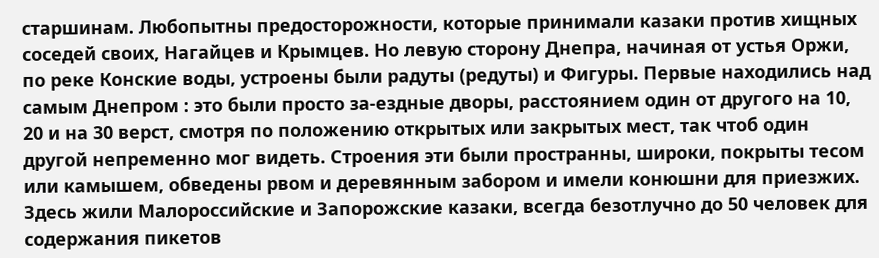старшинам. Любопытны предосторожности, которые принимали казаки против хищных соседей своих, Нагайцев и Крымцев. Но левую сторону Днепра, начиная от устья Оржи, по реке Конские воды, устроены были радуты (редуты) и Фигуры. Первые находились над самым Днепром : это были просто за-ездные дворы, расстоянием один от другого на 10, 20 и на 30 верст, смотря по положению открытых или закрытых мест, так чтоб один другой непременно мог видеть. Строения эти были пространны, широки, покрыты тесом или камышем, обведены рвом и деревянным забором и имели конюшни для приезжих. Здесь жили Малороссийские и Запорожские казаки, всегда безотлучно до 50 человек для содержания пикетов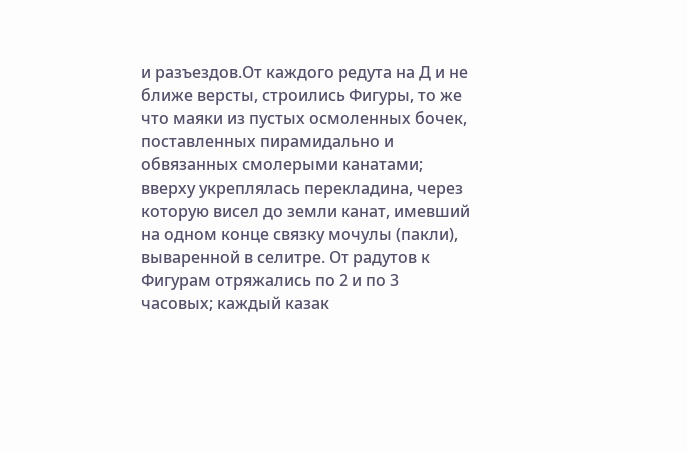и разъездов.От каждого редута на Д и не ближе версты, строились Фигуры, то же что маяки из пустых осмоленных бочек, поставленных пирамидально и обвязанных смолерыми канатами; вверху укреплялась перекладина, через которую висел до земли канат, имевший на одном конце связку мочулы (пакли), вываренной в селитре. От радутов к Фигурам отряжались по 2 и по 3 часовых; каждый казак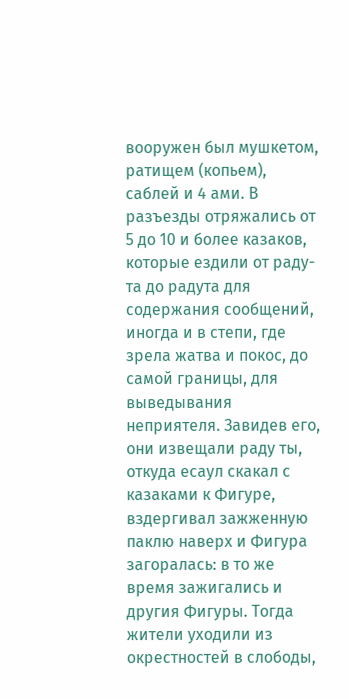вооружен был мушкетом, ратищем (копьем), саблей и 4 ами. В разъезды отряжались от 5 до 10 и более казаков, которые ездили от раду-та до радута для содержания сообщений, иногда и в степи, где зрела жатва и покос, до самой границы, для выведывания неприятеля. Завидев его, они извещали раду ты, откуда есаул скакал с казаками к Фигуре, вздергивал зажженную паклю наверх и Фигура загоралась: в то же время зажигались и другия Фигуры. Тогда жители уходили из окрестностей в слободы,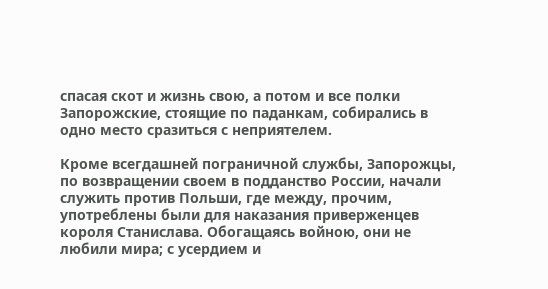спасая скот и жизнь свою, а потом и все полки Запорожские, стоящие по паданкам, собирались в одно место сразиться с неприятелем.

Кроме всегдашней пограничной службы, Запорожцы, по возвращении своем в подданство России, начали служить против Польши, где между, прочим, употреблены были для наказания приверженцев короля Станислава. Обогащаясь войною, они не любили мира; с усердием и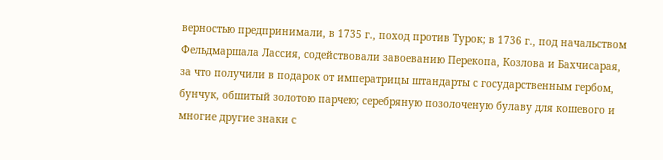верностью предпринимали, в 1735 г., поход против Турок; в 1736 г., под начальством Фельдмаршала Лассия, содействовали завоеванию Перекопа, Козлова и Бахчисарая, за что получили в подарок от императрицы штандарты с государственным гербом, бунчук, обшитый золотою парчею; серебряную позолоченую булаву для кошевого и многие другие знаки с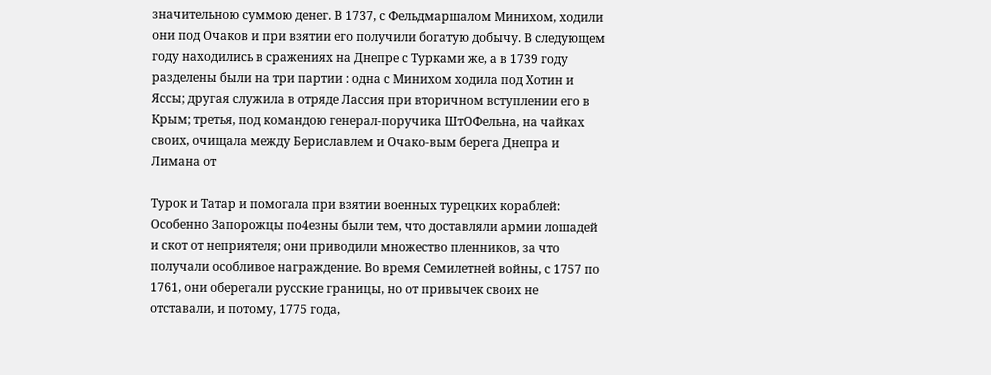значительною суммою денег. В 1737, с Фельдмаршалом Минихом, ходили они под Очаков и при взятии его получили богатую добычу. В следующем году находились в сражениях на Днепре с Турками же, а в 1739 году разделены были на три партии : одна с Минихом ходила под Хотин и Яссы; другая служила в отряде Лассия при вторичном вступлении его в Крым; третья, под командою генерал-поручика ШтОФельна, на чайках своих, очищала между Бериславлем и Очако-вым берега Днепра и Лимана от

Турок и Татар и помогала при взятии военных турецких кораблей: Особенно Запорожцы по4езны были тем, что доставляли армии лошадей и скот от неприятеля; они приводили множество пленников, за что получали особливое награждение. Во время Семилетней войны, с 1757 по 1761, они оберегали русские границы, но от привычек своих не отставали, и потому, 1775 года,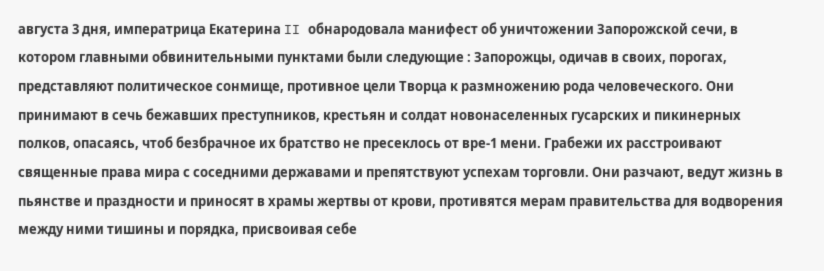августа 3 дня, императрица Екатерина II обнародовала манифест об уничтожении Запорожской сечи, в котором главными обвинительными пунктами были следующие : Запорожцы, одичав в своих, порогах, представляют политическое сонмище, противное цели Творца к размножению рода человеческого. Они принимают в сечь бежавших преступников, крестьян и солдат новонаселенных гусарских и пикинерных полков, опасаясь, чтоб безбрачное их братство не пресеклось от вре-1 мени. Грабежи их расстроивают священные права мира с соседними державами и препятствуют успехам торговли. Они разчают, ведут жизнь в пьянстве и праздности и приносят в храмы жертвы от крови, противятся мерам правительства для водворения между ними тишины и порядка, присвоивая себе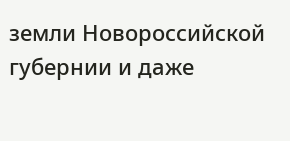земли Новороссийской губернии и даже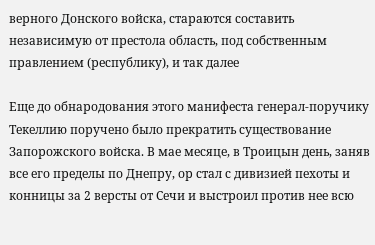верного Донского войска, стараются составить независимую от престола область, под собственным правлением (республику), и так далее

Еще до обнародования этого манифеста генерал-поручику Текеллию поручено было прекратить существование Запорожского войска. В мае месяце, в Троицын день, заняв все его пределы по Днепру, ор стал с дивизией пехоты и конницы за 2 версты от Сечи и выстроил против нее всю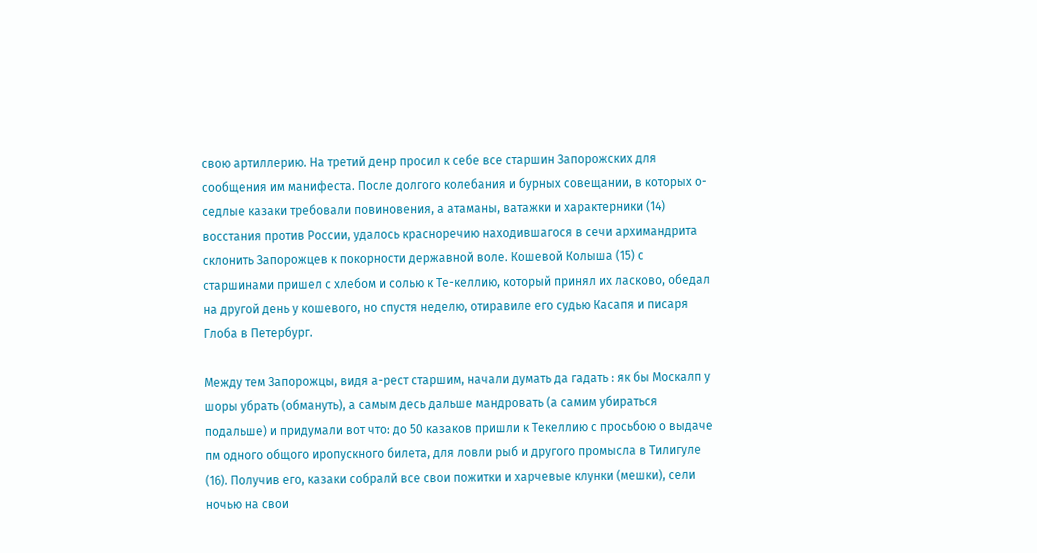свою артиллерию. На третий денр просил к себе все старшин Запорожских для сообщения им манифеста. После долгого колебания и бурных совещании, в которых о-седлые казаки требовали повиновения, а атаманы, ватажки и характерники (14) восстания против России, удалось красноречию находившагося в сечи архимандрита склонить Запорожцев к покорности державной воле. Кошевой Колыша (15) с старшинами пришел с хлебом и солью к Те-келлию, который принял их ласково, обедал на другой день у кошевого, но спустя неделю, отиравиле его судью Касапя и писаря Глоба в Петербург.

Между тем Запорожцы, видя а-рест старшим, начали думать да гадать : як бы Москалп у шоры убрать (обмануть), а самым десь дальше мандровать (а самим убираться подальше) и придумали вот что: до 50 казаков пришли к Текеллию с просьбою о выдаче пм одного общого иропускного билета, для ловли рыб и другого промысла в Тилигуле (16). Получив его, казаки собралй все свои пожитки и харчевые клунки (мешки), сели ночью на свои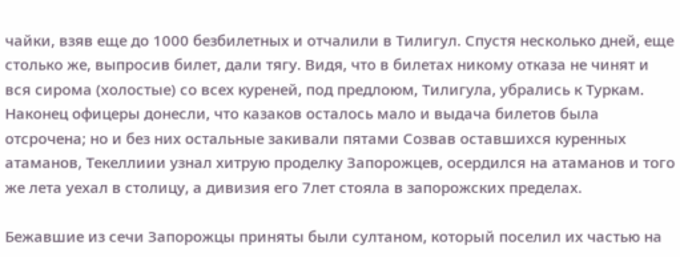чайки, взяв еще до 1000 безбилетных и отчалили в Тилигул. Спустя несколько дней, еще столько же, выпросив билет, дали тягу. Видя, что в билетах никому отказа не чинят и вся сирома (холостые) со всех куреней, под предлоюм, Тилигула, убрались к Туркам. Наконец офицеры донесли, что казаков осталось мало и выдача билетов была отсрочена; но и без них остальные закивали пятами Созвав оставшихся куренных атаманов, Текеллиии узнал хитрую проделку Запорожцев, осердился на атаманов и того же лета уехал в столицу, а дивизия его 7лет стояла в запорожских пределах.

Бежавшие из сечи Запорожцы приняты были султаном, который поселил их частью на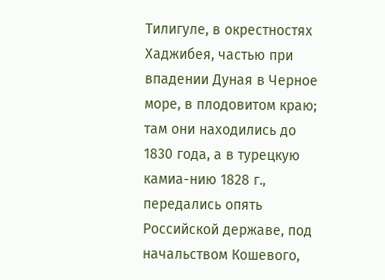Тилигуле, в окрестностях Хаджибея, частью при впадении Дуная в Черное море, в плодовитом краю; там они находились до 1830 года, а в турецкую камиа-нию 1828 г., передались опять Российской державе, под начальством Кошевого,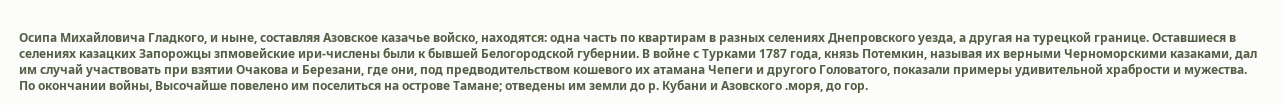Осипа Михайловича Гладкого, и ныне, составляя Азовское казачье войско, находятся: одна часть по квартирам в разных селениях Днепровского уезда, а другая на турецкой границе. Оставшиеся в селениях казацких Запорожцы зпмовейские ири-числены были к бывшей Белогородской губернии. В войне с Турками 1787 года, князь Потемкин, называя их верными Черноморскими казаками, дал им случай участвовать при взятии Очакова и Березани, где они, под предводительством кошевого их атамана Чепеги и другого Головатого, показали примеры удивительной храбрости и мужества. По окончании войны, Высочайше повелено им поселиться на острове Тамане; отведены им земли до р. Кубани и Азовского .моря, до гор.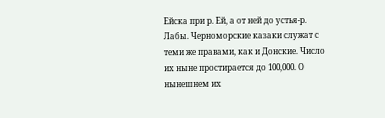Ейска при р. Ей, а от ней до устья-р. Лабы. Черноморские казаки служат с теми же правами, как и Донские. Число их ныне простирается до 100,000. О нынешнем их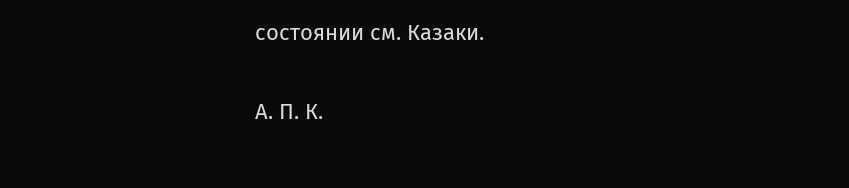состоянии см. Казаки.

А. П. К.